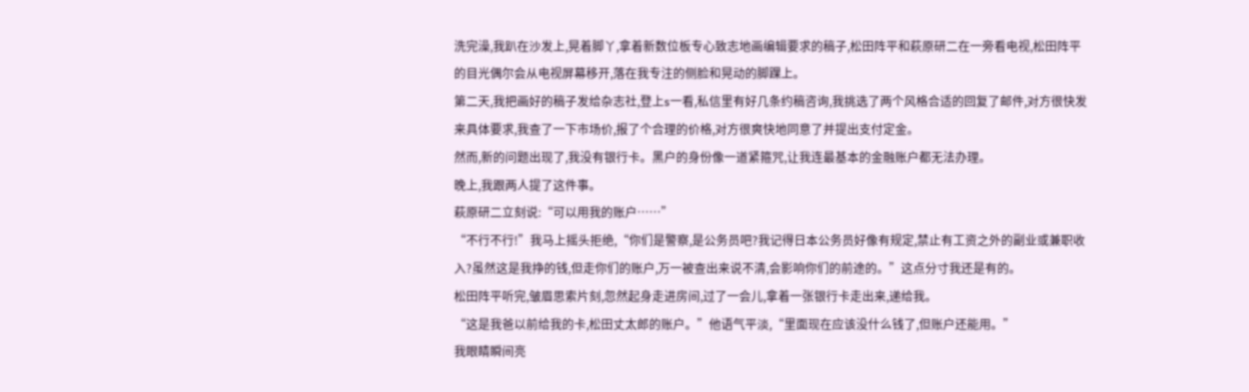洗完澡,我趴在沙发上,晃着脚丫,拿着新数位板专心致志地画编辑要求的稿子,松田阵平和萩原研二在一旁看电视,松田阵平的目光偶尔会从电视屏幕移开,落在我专注的侧脸和晃动的脚踝上。
第二天,我把画好的稿子发给杂志社,登上s一看,私信里有好几条约稿咨询,我挑选了两个风格合适的回复了邮件,对方很快发来具体要求,我查了一下市场价,报了个合理的价格,对方很爽快地同意了并提出支付定金。
然而,新的问题出现了,我没有银行卡。黑户的身份像一道紧箍咒,让我连最基本的金融账户都无法办理。
晚上,我跟两人提了这件事。
萩原研二立刻说:“可以用我的账户……”
“不行不行!”我马上摇头拒绝,“你们是警察,是公务员吧?我记得日本公务员好像有规定,禁止有工资之外的副业或兼职收入?虽然这是我挣的钱,但走你们的账户,万一被查出来说不清,会影响你们的前途的。”这点分寸我还是有的。
松田阵平听完,皱眉思索片刻,忽然起身走进房间,过了一会儿,拿着一张银行卡走出来,递给我。
“这是我爸以前给我的卡,松田丈太郎的账户。”他语气平淡,“里面现在应该没什么钱了,但账户还能用。”
我眼睛瞬间亮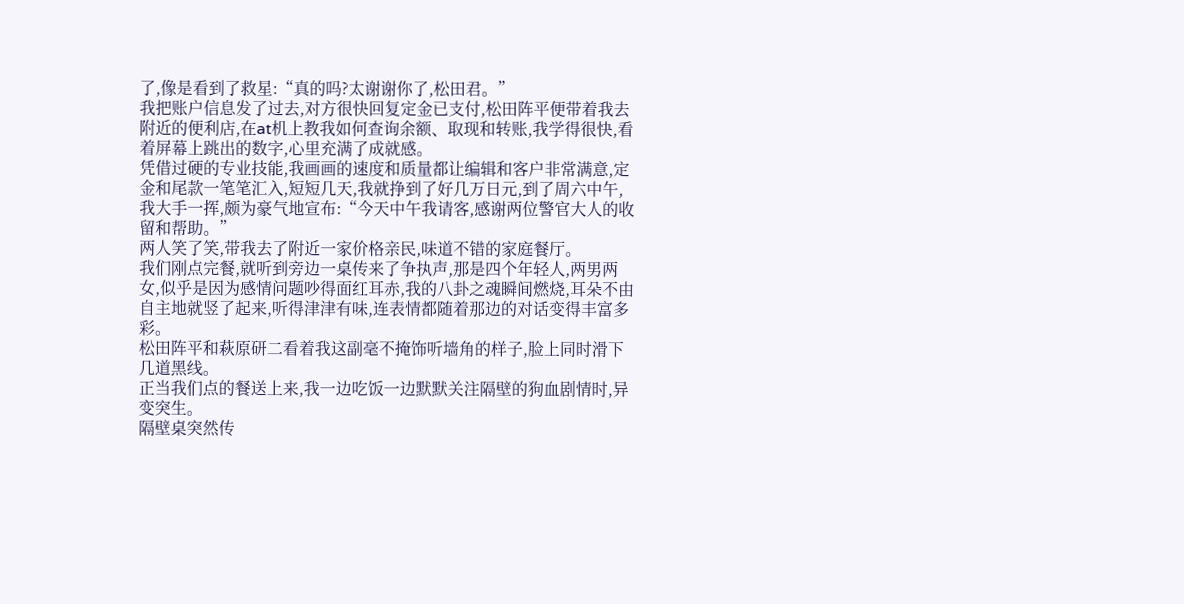了,像是看到了救星:“真的吗?太谢谢你了,松田君。”
我把账户信息发了过去,对方很快回复定金已支付,松田阵平便带着我去附近的便利店,在at机上教我如何查询余额、取现和转账,我学得很快,看着屏幕上跳出的数字,心里充满了成就感。
凭借过硬的专业技能,我画画的速度和质量都让编辑和客户非常满意,定金和尾款一笔笔汇入,短短几天,我就挣到了好几万日元,到了周六中午,我大手一挥,颇为豪气地宣布:“今天中午我请客,感谢两位警官大人的收留和帮助。”
两人笑了笑,带我去了附近一家价格亲民,味道不错的家庭餐厅。
我们刚点完餐,就听到旁边一桌传来了争执声,那是四个年轻人,两男两女,似乎是因为感情问题吵得面红耳赤,我的八卦之魂瞬间燃烧,耳朵不由自主地就竖了起来,听得津津有味,连表情都随着那边的对话变得丰富多彩。
松田阵平和萩原研二看着我这副毫不掩饰听墙角的样子,脸上同时滑下几道黑线。
正当我们点的餐送上来,我一边吃饭一边默默关注隔壁的狗血剧情时,异变突生。
隔壁桌突然传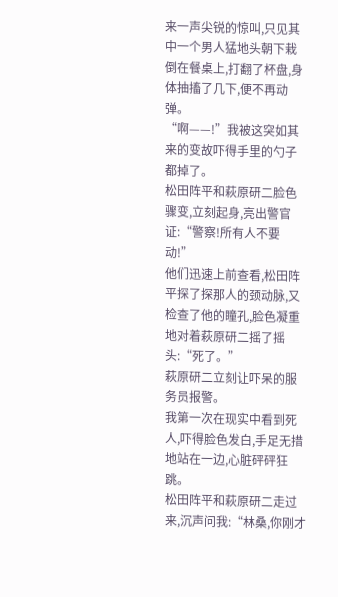来一声尖锐的惊叫,只见其中一个男人猛地头朝下栽倒在餐桌上,打翻了杯盘,身体抽搐了几下,便不再动弹。
“啊——!”我被这突如其来的变故吓得手里的勺子都掉了。
松田阵平和萩原研二脸色骤变,立刻起身,亮出警官证:“警察!所有人不要动!”
他们迅速上前查看,松田阵平探了探那人的颈动脉,又检查了他的瞳孔,脸色凝重地对着萩原研二摇了摇头:“死了。”
萩原研二立刻让吓呆的服务员报警。
我第一次在现实中看到死人,吓得脸色发白,手足无措地站在一边,心脏砰砰狂跳。
松田阵平和萩原研二走过来,沉声问我:“林桑,你刚才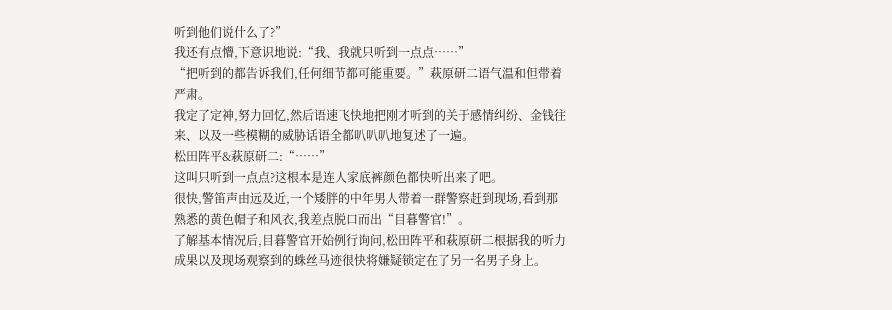听到他们说什么了?”
我还有点懵,下意识地说:“我、我就只听到一点点……”
“把听到的都告诉我们,任何细节都可能重要。”萩原研二语气温和但带着严肃。
我定了定神,努力回忆,然后语速飞快地把刚才听到的关于感情纠纷、金钱往来、以及一些模糊的威胁话语全都叭叭叭地复述了一遍。
松田阵平&萩原研二:“……”
这叫只听到一点点?这根本是连人家底裤颜色都快听出来了吧。
很快,警笛声由远及近,一个矮胖的中年男人带着一群警察赶到现场,看到那熟悉的黄色帽子和风衣,我差点脱口而出“目暮警官!”。
了解基本情况后,目暮警官开始例行询问,松田阵平和萩原研二根据我的听力成果以及现场观察到的蛛丝马迹很快将嫌疑锁定在了另一名男子身上。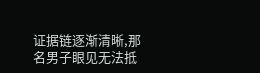证据链逐渐清晰,那名男子眼见无法抵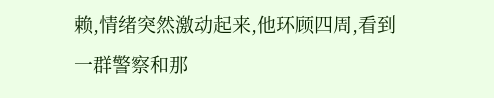赖,情绪突然激动起来,他环顾四周,看到一群警察和那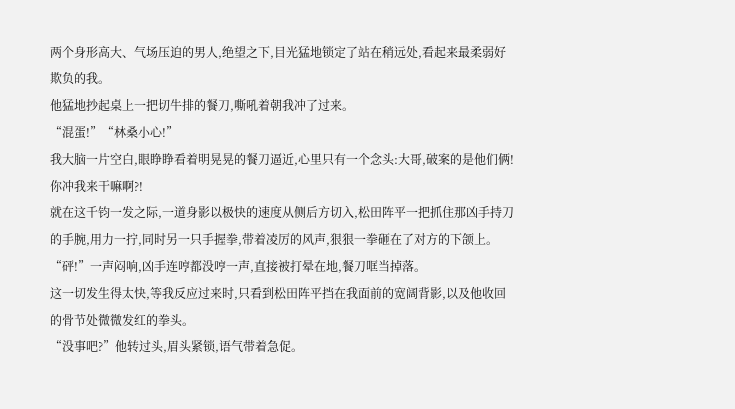两个身形高大、气场压迫的男人,绝望之下,目光猛地锁定了站在稍远处,看起来最柔弱好欺负的我。
他猛地抄起桌上一把切牛排的餐刀,嘶吼着朝我冲了过来。
“混蛋!”“林桑小心!”
我大脑一片空白,眼睁睁看着明晃晃的餐刀逼近,心里只有一个念头:大哥,破案的是他们俩!你冲我来干嘛啊?!
就在这千钧一发之际,一道身影以极快的速度从侧后方切入,松田阵平一把抓住那凶手持刀的手腕,用力一拧,同时另一只手握拳,带着凌厉的风声,狠狠一拳砸在了对方的下颌上。
“砰!”一声闷响,凶手连哼都没哼一声,直接被打晕在地,餐刀哐当掉落。
这一切发生得太快,等我反应过来时,只看到松田阵平挡在我面前的宽阔背影,以及他收回的骨节处微微发红的拳头。
“没事吧?”他转过头,眉头紧锁,语气带着急促。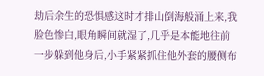劫后余生的恐惧感这时才排山倒海般涌上来,我脸色惨白,眼角瞬间就湿了,几乎是本能地往前一步躲到他身后,小手紧紧抓住他外套的腰侧布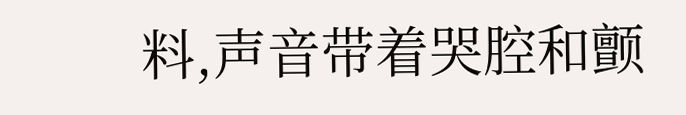料,声音带着哭腔和颤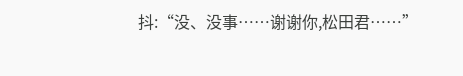抖:“没、没事……谢谢你,松田君……”